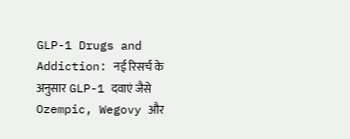GLP-1 Drugs and Addiction: नई रिसर्च के अनुसार GLP-1 दवाएं जैसे Ozempic, Wegovy और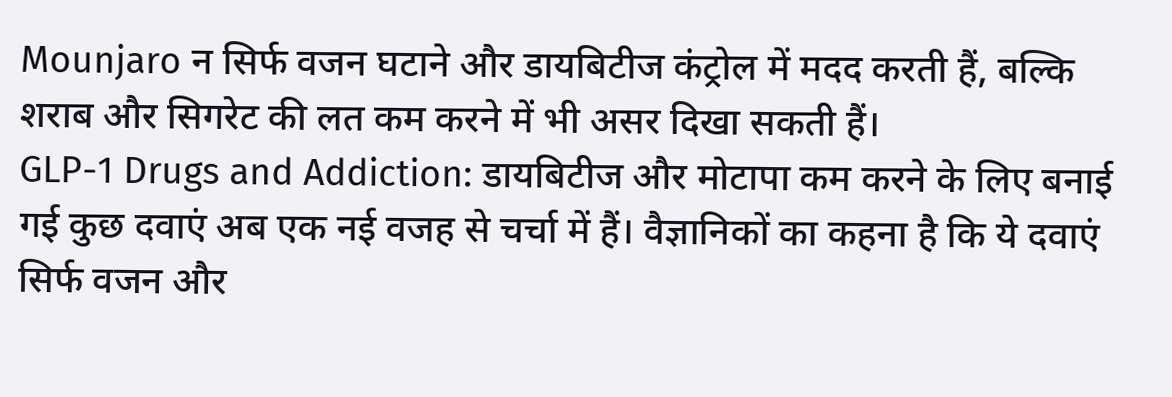Mounjaro न सिर्फ वजन घटाने और डायबिटीज कंट्रोल में मदद करती हैं, बल्कि शराब और सिगरेट की लत कम करने में भी असर दिखा सकती हैं।
GLP-1 Drugs and Addiction: डायबिटीज और मोटापा कम करने के लिए बनाई गई कुछ दवाएं अब एक नई वजह से चर्चा में हैं। वैज्ञानिकों का कहना है कि ये दवाएं सिर्फ वजन और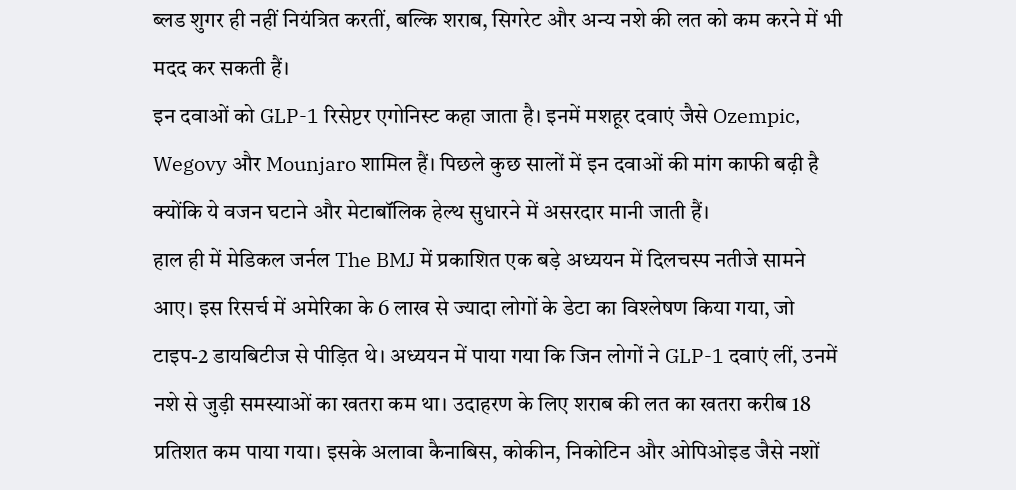ब्लड शुगर ही नहीं नियंत्रित करतीं, बल्कि शराब, सिगरेट और अन्य नशे की लत को कम करने में भी मदद कर सकती हैं।
इन दवाओं को GLP-1 रिसेप्टर एगोनिस्ट कहा जाता है। इनमें मशहूर दवाएं जैसे Ozempic, Wegovy और Mounjaro शामिल हैं। पिछले कुछ सालों में इन दवाओं की मांग काफी बढ़ी है क्योंकि ये वजन घटाने और मेटाबॉलिक हेल्थ सुधारने में असरदार मानी जाती हैं।
हाल ही में मेडिकल जर्नल The BMJ में प्रकाशित एक बड़े अध्ययन में दिलचस्प नतीजे सामने आए। इस रिसर्च में अमेरिका के 6 लाख से ज्यादा लोगों के डेटा का विश्लेषण किया गया, जो टाइप-2 डायबिटीज से पीड़ित थे। अध्ययन में पाया गया कि जिन लोगों ने GLP-1 दवाएं लीं, उनमें नशे से जुड़ी समस्याओं का खतरा कम था। उदाहरण के लिए शराब की लत का खतरा करीब 18 प्रतिशत कम पाया गया। इसके अलावा कैनाबिस, कोकीन, निकोटिन और ओपिओइड जैसे नशों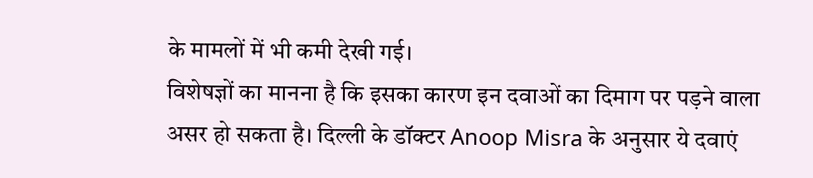के मामलों में भी कमी देखी गई।
विशेषज्ञों का मानना है कि इसका कारण इन दवाओं का दिमाग पर पड़ने वाला असर हो सकता है। दिल्ली के डॉक्टर Anoop Misra के अनुसार ये दवाएं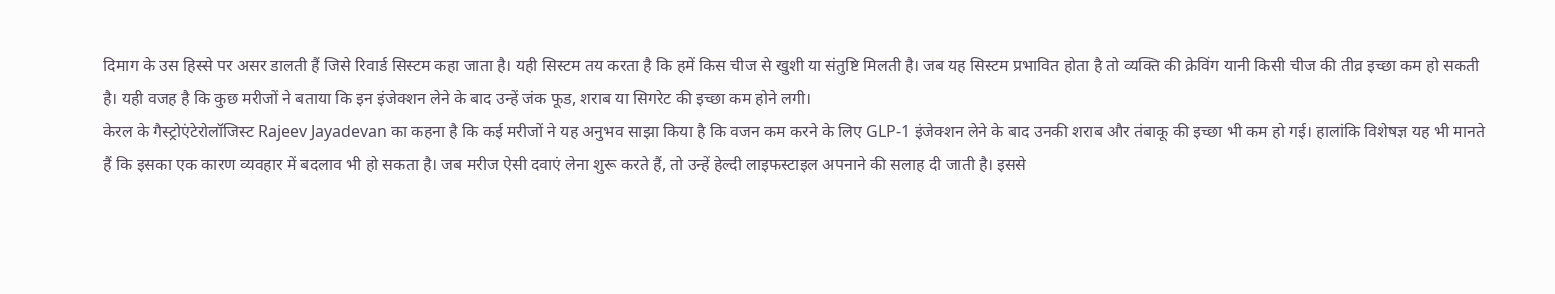दिमाग के उस हिस्से पर असर डालती हैं जिसे रिवार्ड सिस्टम कहा जाता है। यही सिस्टम तय करता है कि हमें किस चीज से खुशी या संतुष्टि मिलती है। जब यह सिस्टम प्रभावित होता है तो व्यक्ति की क्रेविंग यानी किसी चीज की तीव्र इच्छा कम हो सकती है। यही वजह है कि कुछ मरीजों ने बताया कि इन इंजेक्शन लेने के बाद उन्हें जंक फूड, शराब या सिगरेट की इच्छा कम होने लगी।
केरल के गैस्ट्रोएंटेरोलॉजिस्ट Rajeev Jayadevan का कहना है कि कई मरीजों ने यह अनुभव साझा किया है कि वजन कम करने के लिए GLP-1 इंजेक्शन लेने के बाद उनकी शराब और तंबाकू की इच्छा भी कम हो गई। हालांकि विशेषज्ञ यह भी मानते हैं कि इसका एक कारण व्यवहार में बदलाव भी हो सकता है। जब मरीज ऐसी दवाएं लेना शुरू करते हैं, तो उन्हें हेल्दी लाइफस्टाइल अपनाने की सलाह दी जाती है। इससे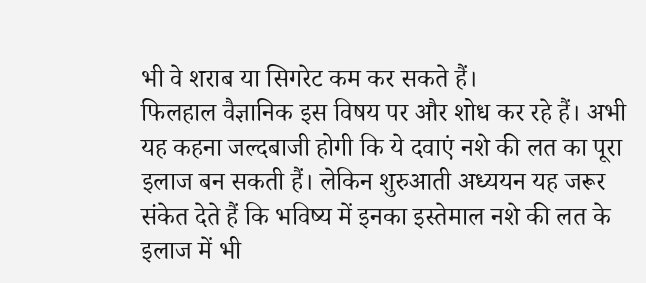भी वे शराब या सिगरेट कम कर सकते हैं।
फिलहाल वैज्ञानिक इस विषय पर और शोध कर रहे हैं। अभी यह कहना जल्दबाजी होगी कि ये दवाएं नशे की लत का पूरा इलाज बन सकती हैं। लेकिन शुरुआती अध्ययन यह जरूर संकेत देते हैं कि भविष्य में इनका इस्तेमाल नशे की लत के इलाज में भी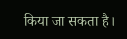किया जा सकता है।